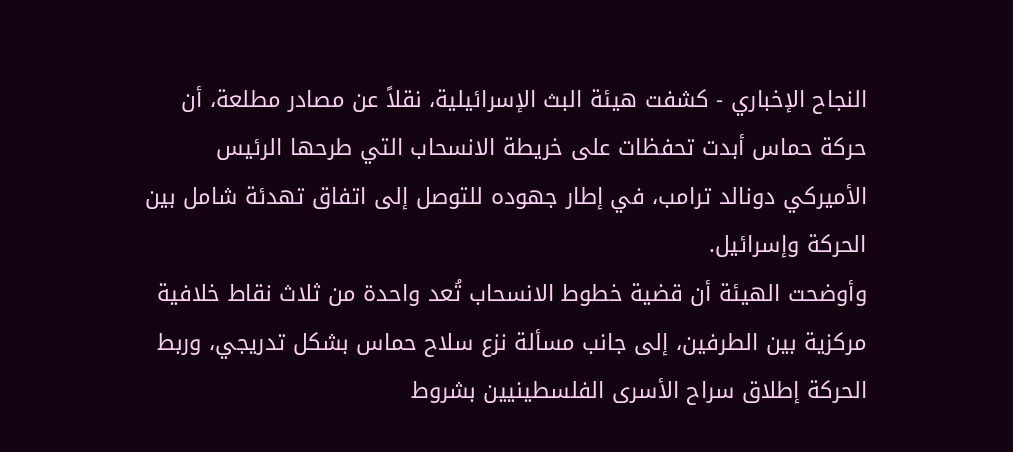النجاح الإخباري - كشفت هيئة البث الإسرائيلية، نقلاً عن مصادر مطلعة، أن حركة حماس أبدت تحفظات على خريطة الانسحاب التي طرحها الرئيس الأميركي دونالد ترامب، في إطار جهوده للتوصل إلى اتفاق تهدئة شامل بين الحركة وإسرائيل.
وأوضحت الهيئة أن قضية خطوط الانسحاب تُعد واحدة من ثلاث نقاط خلافية مركزية بين الطرفين، إلى جانب مسألة نزع سلاح حماس بشكل تدريجي، وربط الحركة إطلاق سراح الأسرى الفلسطينيين بشروط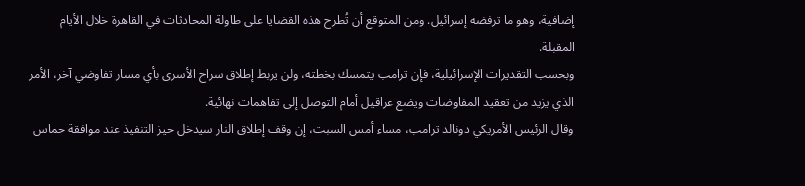إضافية، وهو ما ترفضه إسرائيل. ومن المتوقع أن تُطرح هذه القضايا على طاولة المحادثات في القاهرة خلال الأيام المقبلة.
وبحسب التقديرات الإسرائيلية، فإن ترامب يتمسك بخطته، ولن يربط إطلاق سراح الأسرى بأي مسار تفاوضي آخر، الأمر الذي يزيد من تعقيد المفاوضات ويضع عراقيل أمام التوصل إلى تفاهمات نهائية.
وقال الرئيس الأمريكي دونالد ترامب، مساء أمس السبت، إن وقف إطلاق النار سيدخل حيز التنفيذ عند موافقة حماس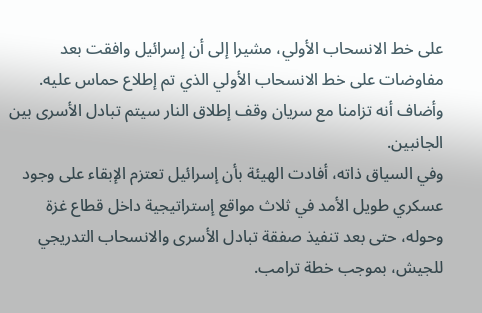على خط الانسحاب الأولي، مشيرا إلى أن إسرائيل وافقت بعد مفاوضات على خط الانسحاب الأولي الذي تم إطلاع حماس عليه.
وأضاف أنه تزامنا مع سريان وقف إطلاق النار سيتم تبادل الأسرى بين الجانبين.
وفي السياق ذاته، أفادت الهيئة بأن إسرائيل تعتزم الإبقاء على وجود عسكري طويل الأمد في ثلاث مواقع إستراتيجية داخل قطاع غزة وحوله، حتى بعد تنفيذ صفقة تبادل الأسرى والانسحاب التدريجي للجيش، بموجب خطة ترامب.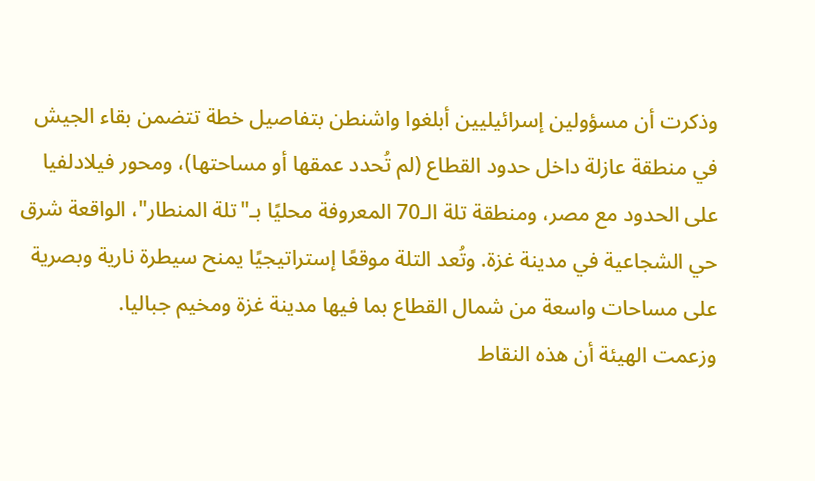وذكرت أن مسؤولين إسرائيليين أبلغوا واشنطن بتفاصيل خطة تتضمن بقاء الجيش في منطقة عازلة داخل حدود القطاع (لم تُحدد عمقها أو مساحتها)، ومحور فيلادلفيا على الحدود مع مصر، ومنطقة تلة الـ70 المعروفة محليًا بـ"تلة المنطار"، الواقعة شرق حي الشجاعية في مدينة غزة. وتُعد التلة موقعًا إستراتيجيًا يمنح سيطرة نارية وبصرية على مساحات واسعة من شمال القطاع بما فيها مدينة غزة ومخيم جباليا.
وزعمت الهيئة أن هذه النقاط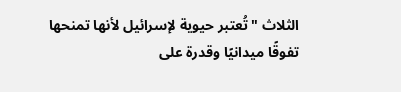الثلاث "تُعتبر حيوية لإسرائيل لأنها تمنحها تفوقًا ميدانيًا وقدرة على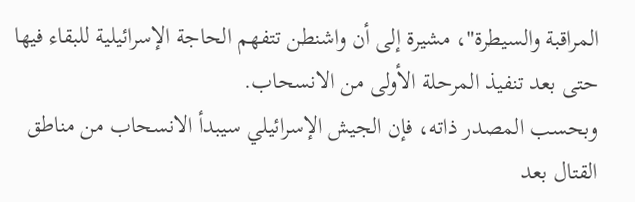المراقبة والسيطرة"، مشيرة إلى أن واشنطن تتفهم الحاجة الإسرائيلية للبقاء فيها حتى بعد تنفيذ المرحلة الأولى من الانسحاب.
وبحسب المصدر ذاته، فإن الجيش الإسرائيلي سيبدأ الانسحاب من مناطق القتال بعد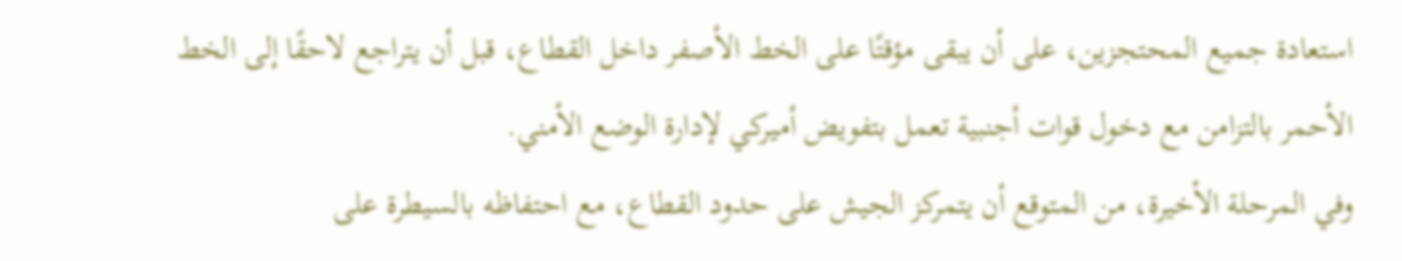استعادة جميع المحتجزين، على أن يبقى مؤقتًا على الخط الأصفر داخل القطاع، قبل أن يتراجع لاحقًا إلى الخط الأحمر بالتزامن مع دخول قوات أجنبية تعمل بتفويض أميركي لإدارة الوضع الأمني.
وفي المرحلة الأخيرة، من المتوقع أن يتمركز الجيش على حدود القطاع، مع احتفاظه بالسيطرة على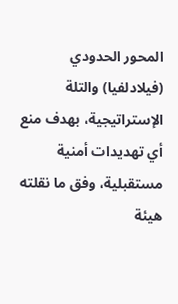المحور الحدودي (فيلادلفيا) والتلة الإستراتيجية، بهدف منع أي تهديدات أمنية مستقبلية، وفق ما نقلته هيئة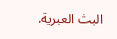البث العبرية.